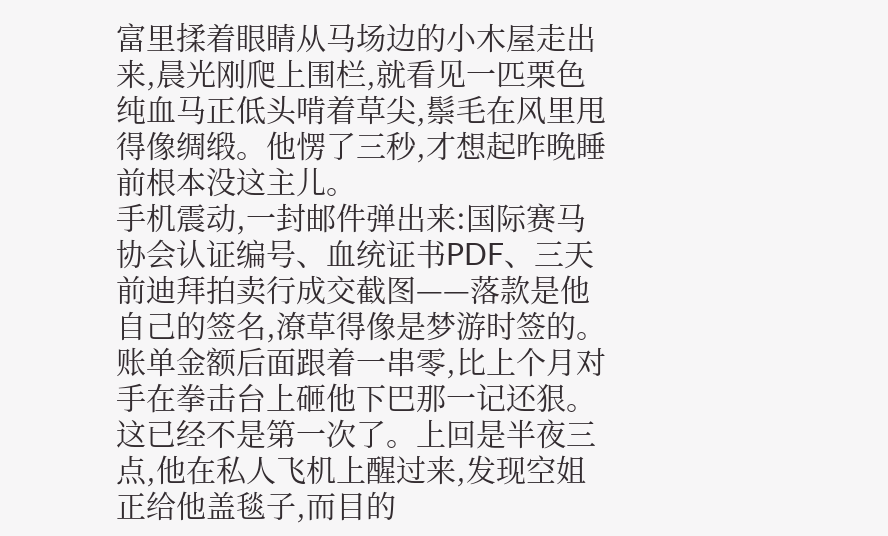富里揉着眼睛从马场边的小木屋走出来,晨光刚爬上围栏,就看见一匹栗色纯血马正低头啃着草尖,鬃毛在风里甩得像绸缎。他愣了三秒,才想起昨晚睡前根本没这主儿。
手机震动,一封邮件弹出来:国际赛马协会认证编号、血统证书PDF、三天前迪拜拍卖行成交截图——落款是他自己的签名,潦草得像是梦游时签的。账单金额后面跟着一串零,比上个月对手在拳击台上砸他下巴那一记还狠。
这已经不是第一次了。上回是半夜三点,他在私人飞机上醒过来,发现空姐正给他盖毯子,而目的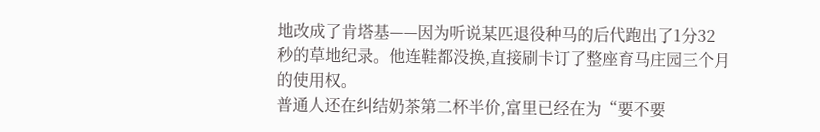地改成了肯塔基——因为听说某匹退役种马的后代跑出了1分32秒的草地纪录。他连鞋都没换,直接刷卡订了整座育马庄园三个月的使用权。
普通人还在纠结奶茶第二杯半价,富里已经在为“要不要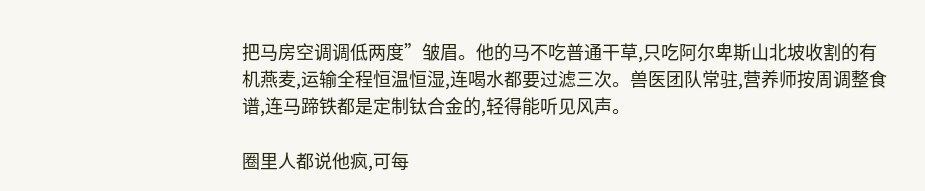把马房空调调低两度”皱眉。他的马不吃普通干草,只吃阿尔卑斯山北坡收割的有机燕麦,运输全程恒温恒湿,连喝水都要过滤三次。兽医团队常驻,营养师按周调整食谱,连马蹄铁都是定制钛合金的,轻得能听见风声。

圈里人都说他疯,可每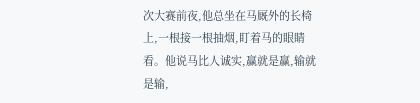次大赛前夜,他总坐在马厩外的长椅上,一根接一根抽烟,盯着马的眼睛看。他说马比人诚实,赢就是赢,输就是输,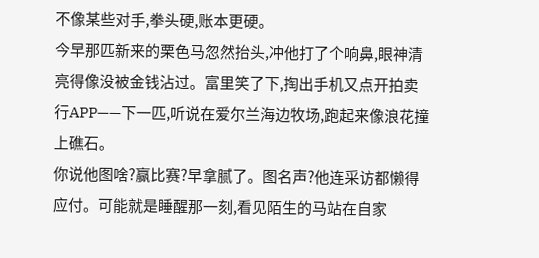不像某些对手,拳头硬,账本更硬。
今早那匹新来的栗色马忽然抬头,冲他打了个响鼻,眼神清亮得像没被金钱沾过。富里笑了下,掏出手机又点开拍卖行APP——下一匹,听说在爱尔兰海边牧场,跑起来像浪花撞上礁石。
你说他图啥?赢比赛?早拿腻了。图名声?他连采访都懒得应付。可能就是睡醒那一刻,看见陌生的马站在自家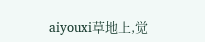aiyouxi草地上,觉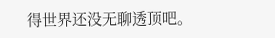得世界还没无聊透顶吧。